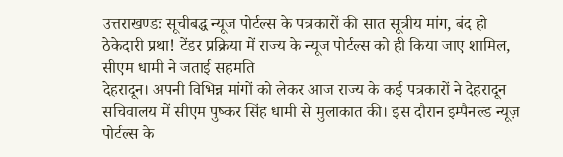उत्तराखण्डः सूचीबद्ध न्यूज पोर्टल्स के पत्रकारों की सात सूत्रीय मांग, बंद हो ठेकेदारी प्रथा! टेंडर प्रक्रिया में राज्य के न्यूज पोर्टल्स को ही किया जाए शामिल, सीएम धामी ने जताई सहमति
देहरादून। अपनी विभिन्न मांगों को लेकर आज राज्य के कई पत्रकारों ने देहरादून सचिवालय में सीएम पुष्कर सिंह धामी से मुलाकात की। इस दौरान इम्पैनल्ड न्यूज़ पोर्टल्स के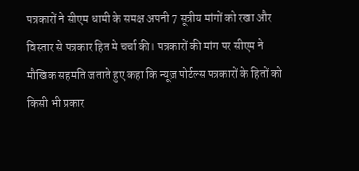पत्रकारों ने सीएम धामी के समक्ष अपनी 7 सूत्रीय मांगों को रखा और विस्तार से पत्रकार हित मे चर्चा की। पत्रकारों की मांग पर सीएम ने मौखिक सहमति जताते हुए कहा कि न्यूज़ पोर्टल्स पत्रकारों के हितों को किसी भी प्रकार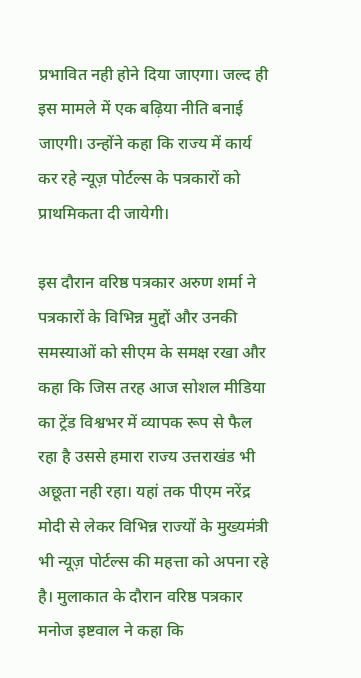प्रभावित नही होने दिया जाएगा। जल्द ही इस मामले में एक बढ़िया नीति बनाई जाएगी। उन्होंने कहा कि राज्य में कार्य कर रहे न्यूज़ पोर्टल्स के पत्रकारों को प्राथमिकता दी जायेगी।

इस दौरान वरिष्ठ पत्रकार अरुण शर्मा ने पत्रकारों के विभिन्न मुद्दों और उनकी समस्याओं को सीएम के समक्ष रखा और कहा कि जिस तरह आज सोशल मीडिया का ट्रेंड विश्वभर में व्यापक रूप से फैल रहा है उससे हमारा राज्य उत्तराखंड भी अछूता नही रहा। यहां तक पीएम नरेंद्र मोदी से लेकर विभिन्न राज्यों के मुख्यमंत्री भी न्यूज़ पोर्टल्स की महत्ता को अपना रहे है। मुलाकात के दौरान वरिष्ठ पत्रकार मनोज इष्टवाल ने कहा कि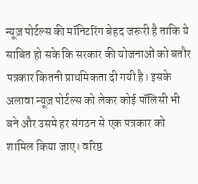न्यूज़ पोर्टल्स की मॉनिटरिंग बेहद जरूरी है ताकि ये साबित हो सके कि सरकार की योजनाओं को बतौर पत्रकार कितनी प्राथमिकता दी गयी है। इसके अलावा न्यूज़ पोर्टल्स को लेकर कोई पॉलिसी भी बने और उसमे हर संगठन से एक पत्रकार को शामिल किया जाए। वरिष्ठ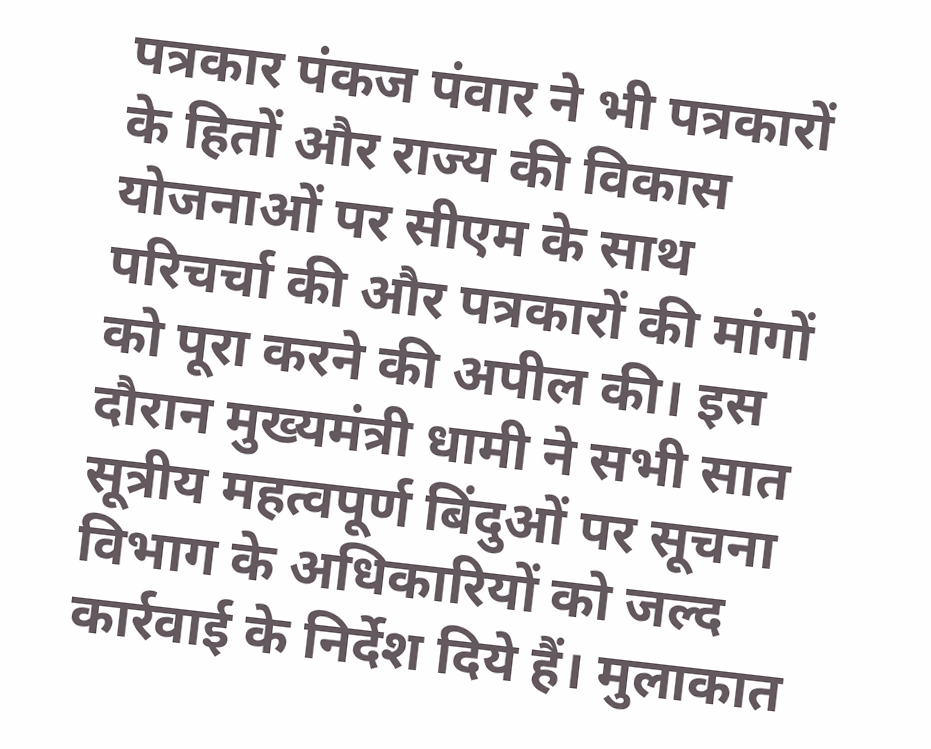पत्रकार पंकज पंवार ने भी पत्रकारों के हितों और राज्य की विकास योजनाओं पर सीएम के साथ परिचर्चा की और पत्रकारों की मांगों को पूरा करने की अपील की। इस दौरान मुख्यमंत्री धामी ने सभी सात सूत्रीय महत्वपूर्ण बिंदुओं पर सूचना विभाग के अधिकारियों को जल्द कार्रवाई के निर्देश दिये हैं। मुलाकात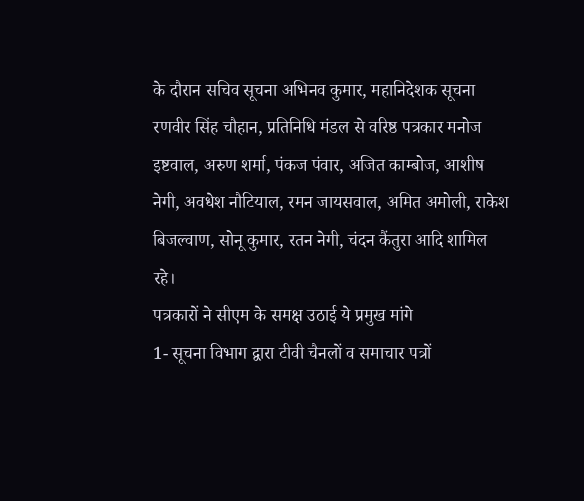के दौरान सचिव सूचना अभिनव कुमार, महानिदेशक सूचना रणवीर सिंह चौहान, प्रतिनिधि मंडल से वरिष्ठ पत्रकार मनोज इष्टवाल, अरुण शर्मा, पंकज पंवार, अजित काम्बोज, आशीष नेगी, अवधेश नौटियाल, रमन जायसवाल, अमित अमोली, राकेश बिजल्वाण, सोनू कुमार, रतन नेगी, चंदन कैंतुरा आदि शामिल रहे।
पत्रकारों ने सीएम के समक्ष उठाई ये प्रमुख मांगे
1- सूचना विभाग द्वारा टीवी चैनलों व समाचार पत्रों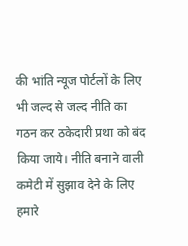की भांति न्यूज पोर्टलों के लिए भी जल्द से जल्द नीति का गठन कर ठकेदारी प्रथा को बंद किया जाये। नीति बनाने वाली कमेटी में सुझाव देने के लिए हमारे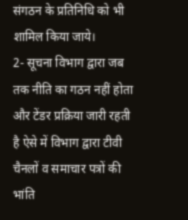संगठन के प्रतिनिधि को भी शामिल किया जाये।
2- सूचना विभाग द्वारा जब तक नीति का गठन नहीं होता और टेंडर प्रक्रिया जारी रहती है ऐसे में विभाग द्वारा टीवी चैनलों व समाचार पत्रों की भांति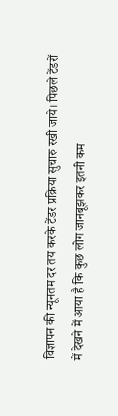विज्ञापन की न्यूनतम दर तय करके टेंडर प्रक्रिया सुचारु रखी जाये। पिछले टेंडरों में देखने में आया है कि कुछ लोग जानबूझकर इतनी कम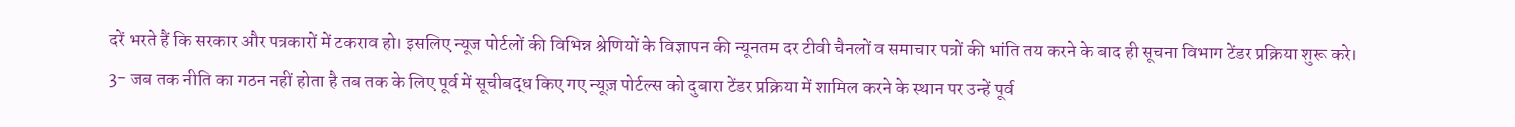दरें भरते हैं कि सरकार और पत्रकारों में टकराव हो। इसलिए न्यूज पोर्टलों की विभिन्न श्रेणियों के विज्ञापन की न्यूनतम दर टीवी चैनलों व समाचार पत्रों की भांति तय करने के बाद ही सूचना विभाग टेंडर प्रक्रिया शुरू करे।
3- जब तक नीति का गठन नहीं होता है तब तक के लिए पूर्व में सूचीबद्ध किए गए न्यूज़ पोर्टल्स को दुबारा टेंडर प्रक्रिया में शामिल करने के स्थान पर उन्हें पूर्व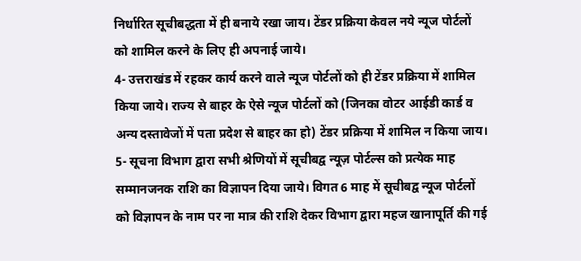निर्धारित सूचीबद्धता में ही बनाये रखा जाय। टेंडर प्रक्रिया केवल नये न्यूज पोर्टलों को शामिल करने के लिए ही अपनाई जाये।
4- उत्तराखंड में रहकर कार्य करने वाले न्यूज पोर्टलों को ही टेंडर प्रक्रिया में शामिल किया जाये। राज्य से बाहर के ऐसे न्यूज पोर्टलों को (जिनका वोटर आईडी कार्ड व अन्य दस्तावेजों में पता प्रदेश से बाहर का हो) टेंडर प्रक्रिया में शामिल न किया जाय।
5- सूचना विभाग द्वारा सभी श्रेणियों में सूचीबद्व न्यूज़ पोर्टल्स को प्रत्येक माह सम्मानजनक राशि का विज्ञापन दिया जाये। विगत 6 माह में सूचीबद्व न्यूज पोर्टलों को विज्ञापन के नाम पर ना मात्र की राशि देकर विभाग द्वारा महज खानापूर्ति की गई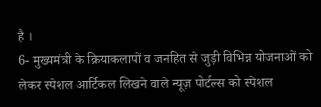है ।
6- मुख्यमंत्री के क्रियाकलापों व जनहित से जुड़ी विभिन्न योजनाओं को लेकर स्पेशल आर्टिकल लिखने वाले न्यूज़ पोर्टल्स को स्पेशल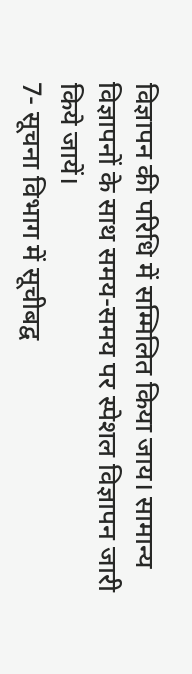विज्ञापन की परिधि में सम्मिलित किया जाय। सामान्य विज्ञापनों के साथ समय-समय पर स्पेशल विज्ञापन जारी किये जायें।
7- सूचना विभाग में सूचीबद्व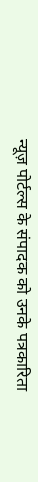न्यूज़ पोर्टल्स के संपादक को उनके पत्रकारिता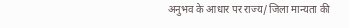अनुभव के आधार पर राज्य/ जिला मान्यता की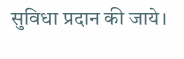सुविधा प्रदान की जाये।